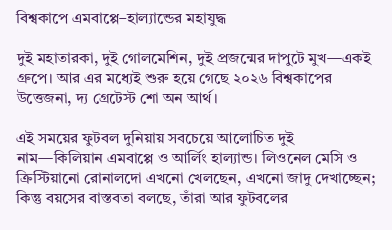বিশ্বকাপে এমবাপ্পে–হাল্যান্ডের মহাযুদ্ধ

দুই মহাতারকা, দুই গোলমেশিন, দুই প্রজন্মের দাপুটে মুখ—একই গ্রুপে। আর এর মধ্যেই শুরু হয়ে গেছে ২০২৬ বিশ্বকাপের উত্তেজনা, দ্য গ্রেটেস্ট শো অন আর্থ।

এই সময়ের ফুটবল দুনিয়ায় সবচেয়ে আলোচিত দুই নাম—কিলিয়ান এমবাপ্পে ও আর্লিং হাল্যান্ড। লিওনেল মেসি ও ক্রিস্টিয়ানো রোনালদো এখনো খেলছেন, এখনো জাদু দেখাচ্ছেন; কিন্তু বয়সের বাস্তবতা বলছে, তাঁরা আর ফুটবলের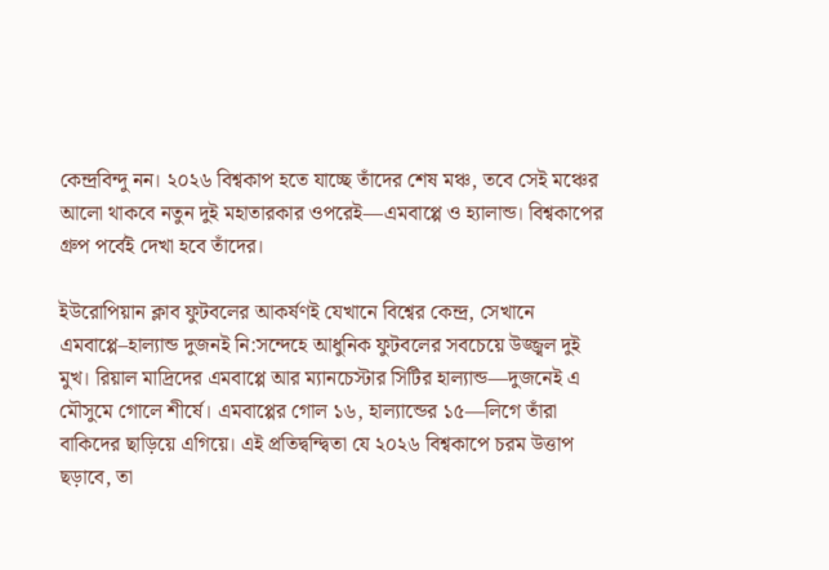কেন্দ্রবিন্দু নন। ২০২৬ বিশ্বকাপ হতে যাচ্ছে তাঁদের শেষ মঞ্চ, তবে সেই মঞ্চের আলো থাকবে নতুন দুই মহাতারকার ওপরেই—এমবাপ্পে ও হ্যালান্ড। বিশ্বকাপের গ্রুপ পর্বেই দেখা হবে তাঁদের।

ইউরোপিয়ান ক্লাব ফুটবলের আকর্ষণই যেখানে বিশ্বের কেন্দ্র, সেখানে এমবাপ্পে–হাল্যান্ড দুজনই নি:সন্দেহে আধুনিক ফুটবলের সবচেয়ে উজ্জ্বল দুই মুখ। রিয়াল মাদ্রিদের এমবাপ্পে আর ম্যানচেস্টার সিটির হাল্যান্ড—দুজনেই এ মৌসুমে গোলে শীর্ষে। এমবাপ্পের গোল ১৬, হাল্যান্ডের ১৫—লিগে তাঁরা বাকিদের ছাড়িয়ে এগিয়ে। এই প্রতিদ্বন্দ্বিতা যে ২০২৬ বিশ্বকাপে চরম উত্তাপ ছড়াবে, তা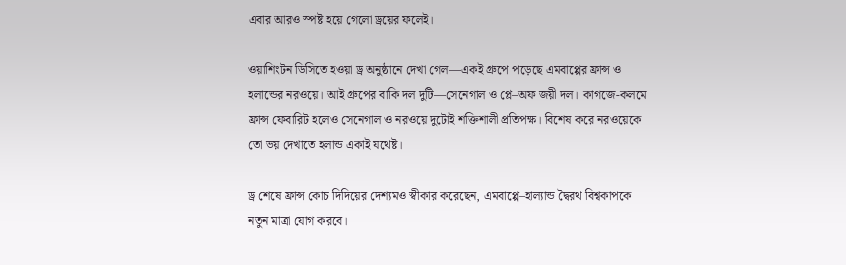এবার আরও স্পষ্ট হয়ে গেলো ড্রয়ের ফলেই।

ওয়াশিংটন ডিসিতে হওয়া ড্র অনুষ্ঠানে দেখা গেল—একই গ্রুপে পড়েছে এমবাপ্পের ফ্রান্স ও হলান্ডের নরওয়ে। আই গ্রুপের বাকি দল দুটি—সেনেগাল ও প্লে–অফ জয়ী দল। কাগজে-কলমে ফ্রান্স ফেবারিট হলেও সেনেগাল ও নরওয়ে দুটোই শক্তিশালী প্রতিপক্ষ। বিশেষ করে নরওয়েকে তো ভয় দেখাতে হলান্ড একাই যথেষ্ট।

ড্র শেষে ফ্রান্স কোচ দিদিয়ের দেশ্যমও স্বীকার করেছেন, এমবাপ্পে–হাল্যান্ড দ্বৈরথ বিশ্বকাপকে নতুন মাত্রা যোগ করবে।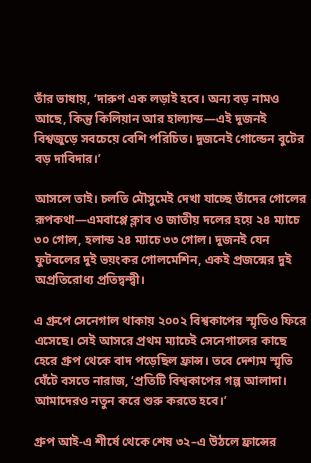তাঁর ভাষায়, ‘দারুণ এক লড়াই হবে। অন্য বড় নামও আছে, কিন্তু কিলিয়ান আর হাল্যান্ড—এই দুজনই বিশ্বজুড়ে সবচেয়ে বেশি পরিচিত। দুজনেই গোল্ডেন বুটের বড় দাবিদার।’

আসলে তাই। চলতি মৌসুমেই দেখা যাচ্ছে তাঁদের গোলের রূপকথা—এমবাপ্পে ক্লাব ও জাতীয় দলের হয়ে ২৪ ম্যাচে ৩০ গোল, হলান্ড ২৪ ম্যাচে ৩৩ গোল। দুজনই যেন ফুটবলের দুই ভয়ংকর গোলমেশিন, একই প্রজন্মের দুই অপ্রতিরোধ্য প্রতিদ্বন্দ্বী।

এ গ্রুপে সেনেগাল থাকায় ২০০২ বিশ্বকাপের স্মৃতিও ফিরে এসেছে। সেই আসরে প্রথম ম্যাচেই সেনেগালের কাছে হেরে গ্রুপ থেকে বাদ পড়েছিল ফ্রান্স। তবে দেশ্যম স্মৃতি ঘেঁটে বসতে নারাজ, ‘প্রতিটি বিশ্বকাপের গল্প আলাদা। আমাদেরও নতুন করে শুরু করতে হবে।’

গ্রুপ আই-এ শীর্ষে থেকে শেষ ৩২–এ উঠলে ফ্রান্সের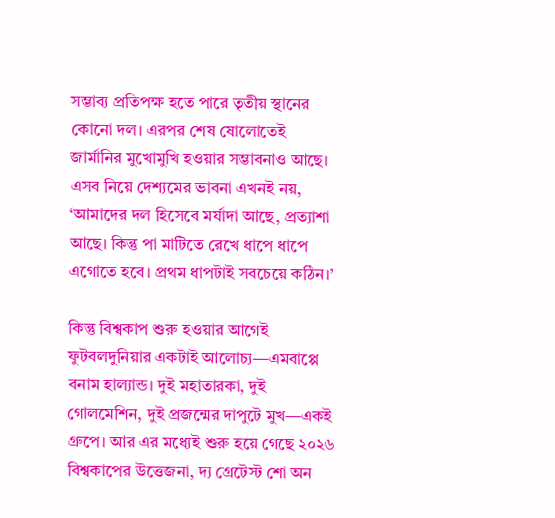সম্ভাব্য প্রতিপক্ষ হতে পারে তৃতীয় স্থানের কোনো দল। এরপর শেষ ষোলোতেই জার্মানির মুখোমুখি হওয়ার সম্ভাবনাও আছে। এসব নিয়ে দেশ্যমের ভাবনা এখনই নয়, ‘আমাদের দল হিসেবে মর্যাদা আছে, প্রত্যাশা আছে। কিন্তু পা মাটিতে রেখে ধাপে ধাপে এগোতে হবে। প্রথম ধাপটাই সবচেয়ে কঠিন।’

কিন্তু বিশ্বকাপ শুরু হওয়ার আগেই ফুটবলদুনিয়ার একটাই আলোচ্য—এমবাপ্পে বনাম হাল্যান্ড। দুই মহাতারকা, দুই গোলমেশিন, দুই প্রজন্মের দাপুটে মুখ—একই গ্রুপে। আর এর মধ্যেই শুরু হয়ে গেছে ২০২৬ বিশ্বকাপের উত্তেজনা, দ্য গ্রেটেস্ট শো অন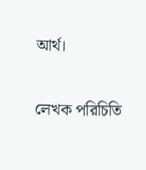আর্থ।

লেখক পরিচিতি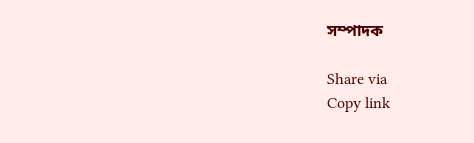সম্পাদক

Share via
Copy link